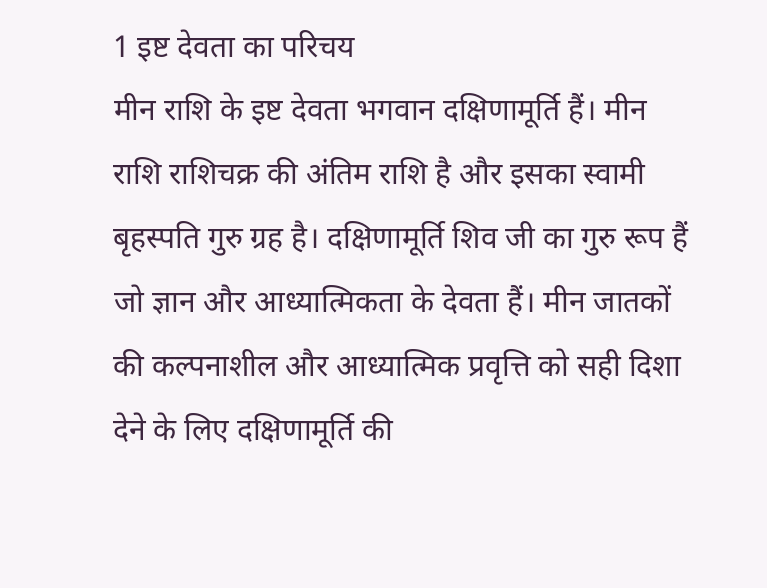1 इष्ट देवता का परिचय
मीन राशि के इष्ट देवता भगवान दक्षिणामूर्ति हैं। मीन राशि राशिचक्र की अंतिम राशि है और इसका स्वामी बृहस्पति गुरु ग्रह है। दक्षिणामूर्ति शिव जी का गुरु रूप हैं जो ज्ञान और आध्यात्मिकता के देवता हैं। मीन जातकों की कल्पनाशील और आध्यात्मिक प्रवृत्ति को सही दिशा देने के लिए दक्षिणामूर्ति की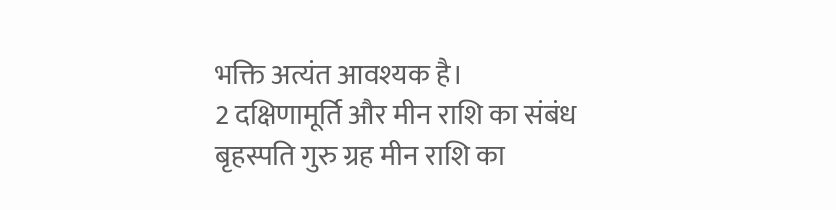भक्ति अत्यंत आवश्यक है।
2 दक्षिणामूर्ति और मीन राशि का संबंध
बृहस्पति गुरु ग्रह मीन राशि का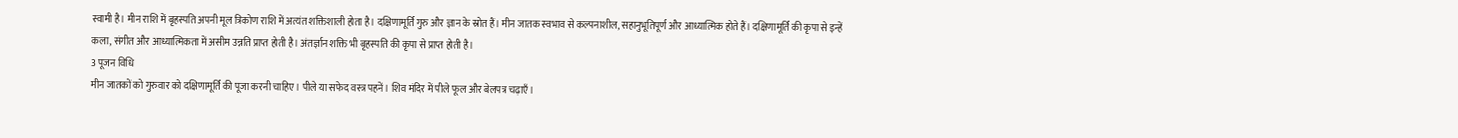स्वामी है। मीन राशि में बृहस्पति अपनी मूल त्रिकोण राशि में अत्यंत शक्तिशाली होता है। दक्षिणामूर्ति गुरु और ज्ञान के स्रोत हैं। मीन जातक स्वभाव से कल्पनाशील, सहानुभूतिपूर्ण और आध्यात्मिक होते हैं। दक्षिणामूर्ति की कृपा से इन्हें कला, संगीत और आध्यात्मिकता में असीम उन्नति प्राप्त होती है। अंतर्ज्ञान शक्ति भी बृहस्पति की कृपा से प्राप्त होती है।
3 पूजन विधि
मीन जातकों को गुरुवार को दक्षिणामूर्ति की पूजा करनी चाहिए। पीले या सफेद वस्त्र पहनें। शिव मंदिर में पीले फूल और बेलपत्र चढ़ाएँ।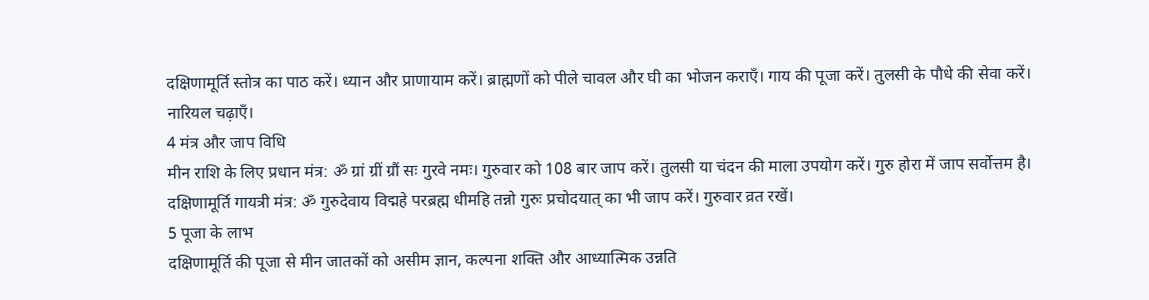दक्षिणामूर्ति स्तोत्र का पाठ करें। ध्यान और प्राणायाम करें। ब्राह्मणों को पीले चावल और घी का भोजन कराएँ। गाय की पूजा करें। तुलसी के पौधे की सेवा करें। नारियल चढ़ाएँ।
4 मंत्र और जाप विधि
मीन राशि के लिए प्रधान मंत्र: ॐ ग्रां ग्रीं ग्रौं सः गुरवे नमः। गुरुवार को 108 बार जाप करें। तुलसी या चंदन की माला उपयोग करें। गुरु होरा में जाप सर्वोत्तम है। दक्षिणामूर्ति गायत्री मंत्र: ॐ गुरुदेवाय विद्महे परब्रह्म धीमहि तन्नो गुरुः प्रचोदयात् का भी जाप करें। गुरुवार व्रत रखें।
5 पूजा के लाभ
दक्षिणामूर्ति की पूजा से मीन जातकों को असीम ज्ञान, कल्पना शक्ति और आध्यात्मिक उन्नति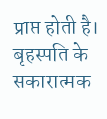प्राप्त होती है। बृहस्पति के सकारात्मक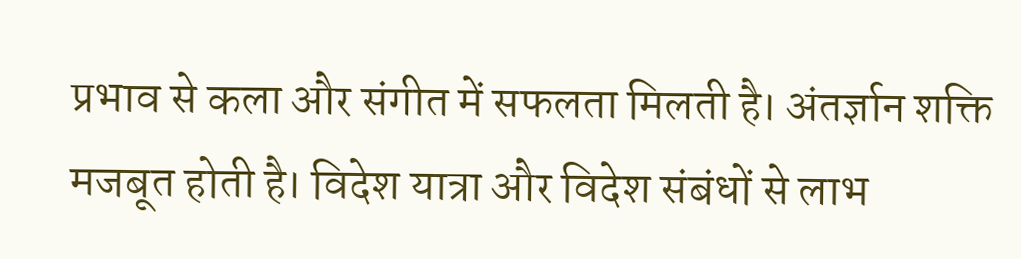प्रभाव से कला और संगीत में सफलता मिलती है। अंतर्ज्ञान शक्ति मजबूत होती है। विदेश यात्रा और विदेश संबंधों से लाभ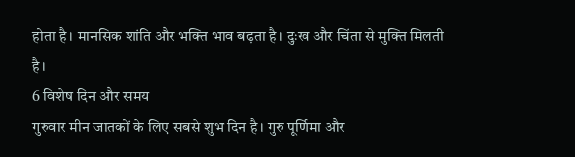होता है। मानसिक शांति और भक्ति भाव बढ़ता है। दुःख और चिंता से मुक्ति मिलती है।
6 विशेष दिन और समय
गुरुवार मीन जातकों के लिए सबसे शुभ दिन है। गुरु पूर्णिमा और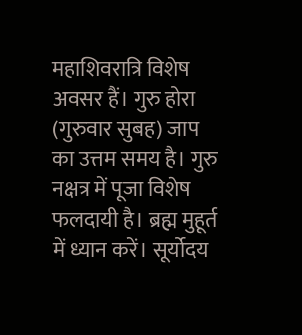महाशिवरात्रि विशेष अवसर हैं। गुरु होरा (गुरुवार सुबह) जाप का उत्तम समय है। गुरु नक्षत्र में पूजा विशेष फलदायी है। ब्रह्म मुहूर्त में ध्यान करें। सूर्योदय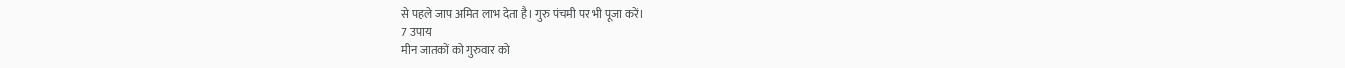से पहले जाप अमित लाभ देता है। गुरु पंचमी पर भी पूजा करें।
7 उपाय
मीन जातकों को गुरुवार को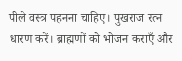पीले वस्त्र पहनना चाहिए। पुखराज रत्न धारण करें। ब्राह्मणों को भोजन कराएँ और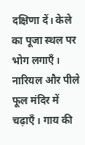दक्षिणा दें। केले का पूजा स्थल पर भोग लगाएँ। नारियल और पीले फूल मंदिर में चढ़ाएँ। गाय की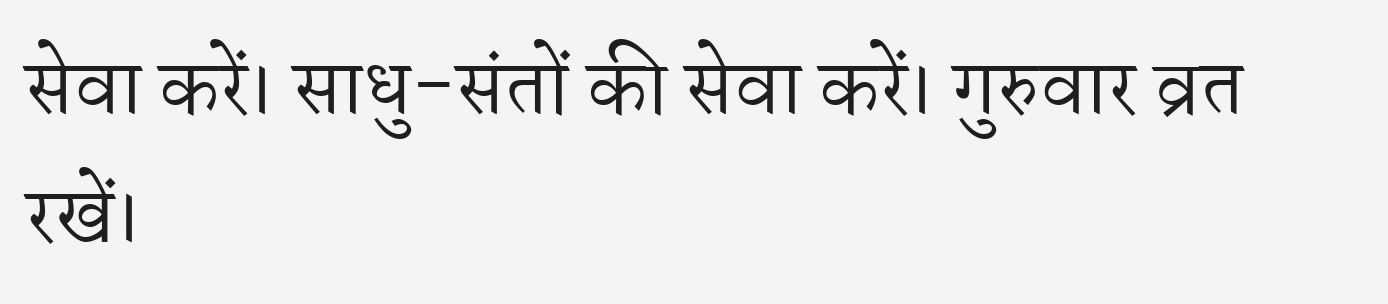सेवा करें। साधु-संतों की सेवा करें। गुरुवार व्रत रखें।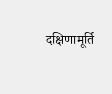दक्षिणामूर्ति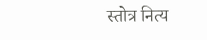स्तोत्र नित्य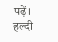पढ़ें। हल्दी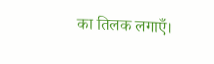का तिलक लगाएँ।